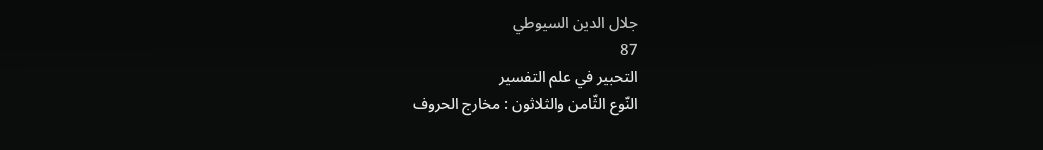جلال الدين السيوطي
87
التحبير في علم التفسير
النّوع الثّامن والثلاثون : مخارج الحروف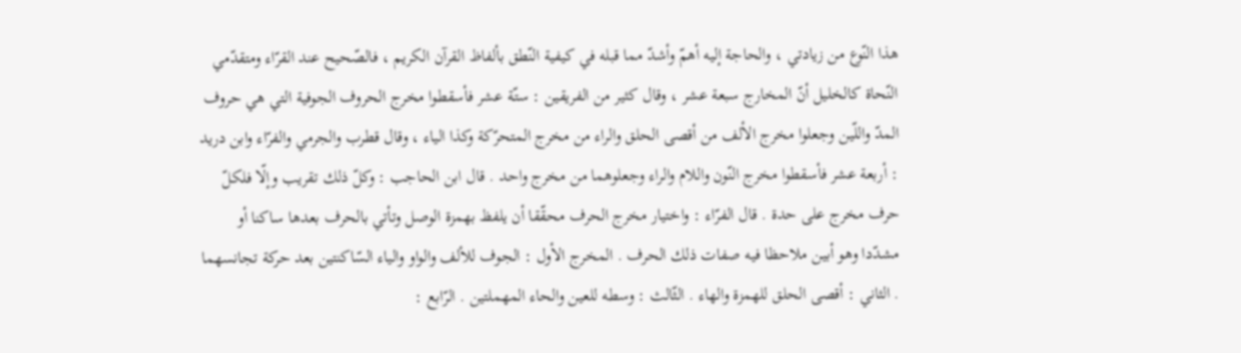هذا النّوع من زيادتي ، والحاجة إليه أهمّ وأشدّ مما قبله في كيفية النّطق بألفاظ القرآن الكريم ، فالصّحيح عند القرّاء ومتقدّمي النّحاة كالخليل أنّ المخارج سبعة عشر ، وقال كثير من الفريقين : ستّة عشر فأسقطوا مخرج الحروف الجوفية التي هي حروف المدّ واللّين وجعلوا مخرج الألف من أقصى الحلق والراء من مخرج المتحرّكة وكذا الياء ، وقال قطرب والجرمي والفرّاء وابن دريد : أربعة عشر فأسقطوا مخرج النّون واللام والراء وجعلوهما من مخرج واحد . قال ابن الحاجب : وكلّ ذلك تقريب وإلّا فلكلّ حرف مخرج على حدة . قال الفرّاء : واختيار مخرج الحرف محقّقا أن يلفظ بهمزة الوصل وتأتي بالحرف بعدها ساكنا أو مشدّدا وهو أبين ملاحظا فيه صفات ذلك الحرف . المخرج الأول : الجوف للألف والواو والياء السّاكنتين بعد حركة تجانسهما . الثاني : أقصى الحلق للهمزة والهاء . الثّالث : وسطه للعين والحاء المهملتين . الرّابع :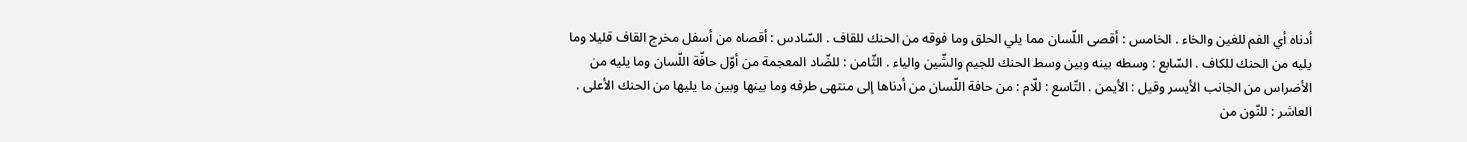أدناه أي الفم للغين والخاء . الخامس : أقصى اللّسان مما يلي الحلق وما فوقه من الحنك للقاف . السّادس : أقصاه من أسفل مخرج القاف قليلا وما يليه من الحنك للكاف . السّابع : وسطه بينه وبين وسط الحنك للجيم والشّين والياء . الثّامن : للضّاد المعجمة من أوّل حافّة اللّسان وما يليه من الأضراس من الجانب الأيسر وقيل : الأيمن . التّاسع : للّام : من حافة اللّسان من أدناها إلى منتهى طرفه وما بينها وبين ما يليها من الحنك الأعلى . العاشر : للنّون من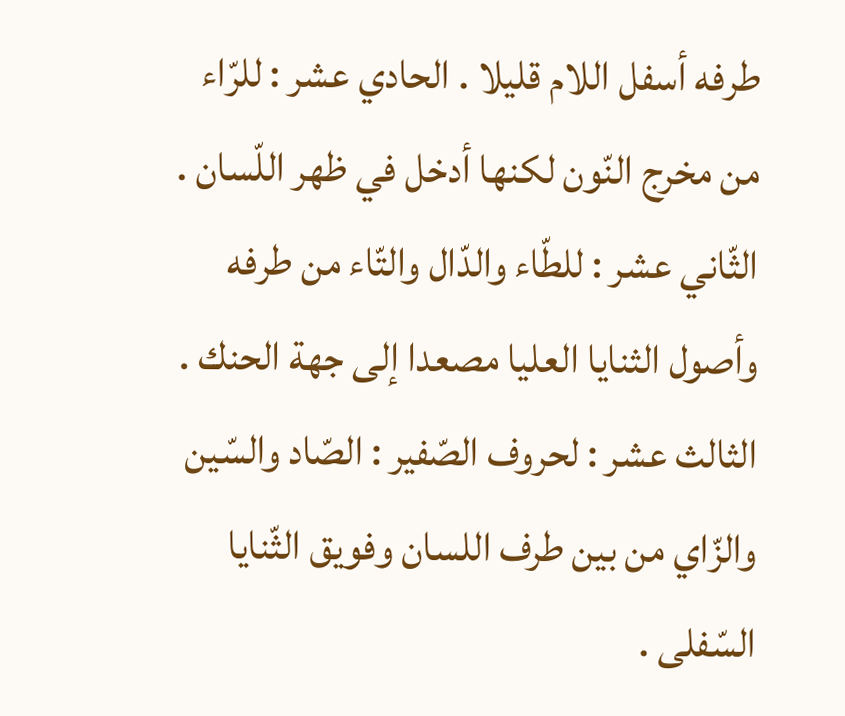طرفه أسفل اللام قليلا . الحادي عشر : للرّاء من مخرج النّون لكنها أدخل في ظهر اللّسان . الثّاني عشر : للطّاء والدّال والتّاء من طرفه وأصول الثنايا العليا مصعدا إلى جهة الحنك . الثالث عشر : لحروف الصّفير : الصّاد والسّين والزّاي من بين طرف اللسان وفويق الثّنايا السّفلى .